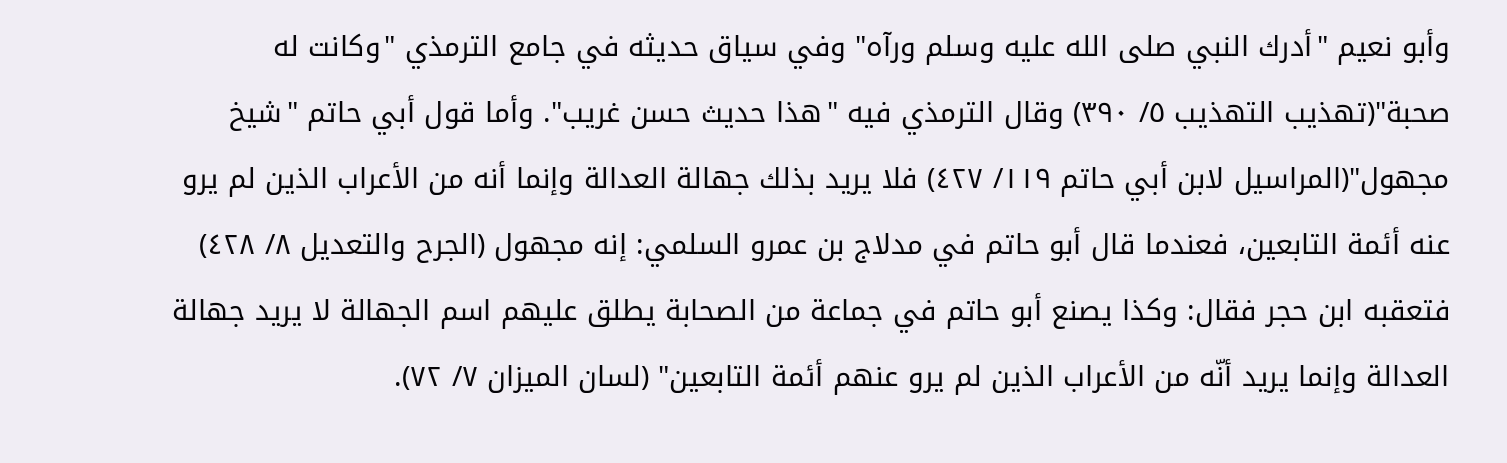وأبو نعيم "أدرك النبي صلى الله عليه وسلم ورآه" وفي سياق حديثه في جامع الترمذي "وكانت له صحبة"(تهذيب التهذيب ٥/ ٣٩٠) وقال الترمذي فيه "هذا حديث حسن غريب". وأما قول أبي حاتم "شيخ مجهول"(المراسيل لابن أبي حاتم ١١٩/ ٤٢٧) فلا يريد بذلك جهالة العدالة وإنما أنه من الأعراب الذين لم يرو عنه أئمة التابعين، فعندما قال أبو حاتم في مدلاج بن عمرو السلمي: إنه مجهول (الجرح والتعديل ٨/ ٤٢٨) فتعقبه ابن حجر فقال: وكذا يصنع أبو حاتم في جماعة من الصحابة يطلق عليهم اسم الجهالة لا يريد جهالة العدالة وإنما يريد أنّه من الأعراب الذين لم يرو عنهم أئمة التابعين" (لسان الميزان ٧/ ٧٢).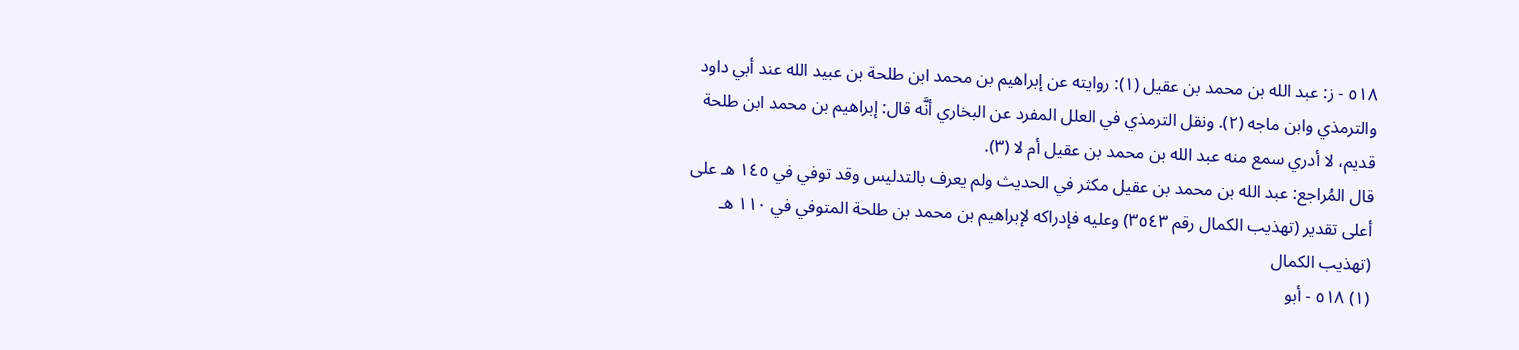٥١٨ - ز: عبد الله بن محمد بن عقيل (١): روايته عن إبراهيم بن محمد ابن طلحة بن عبيد الله عند أبي داود والترمذي وابن ماجه (٢). ونقل الترمذي في العلل المفرد عن البخاري أنَّه قال: إبراهيم بن محمد ابن طلحة قديم، لا أدري سمع منه عبد الله بن محمد بن عقيل أم لا (٣).
قال المُراجع: عبد الله بن محمد بن عقيل مكثر في الحديث ولم يعرف بالتدليس وقد توفي في ١٤٥ هـ على أعلى تقدير (تهذيب الكمال رقم ٣٥٤٣) وعليه فإدراكه لإبراهيم بن محمد بن طلحة المتوفي في ١١٠ هـ (تهذيب الكمال
(١) ٥١٨ - أبو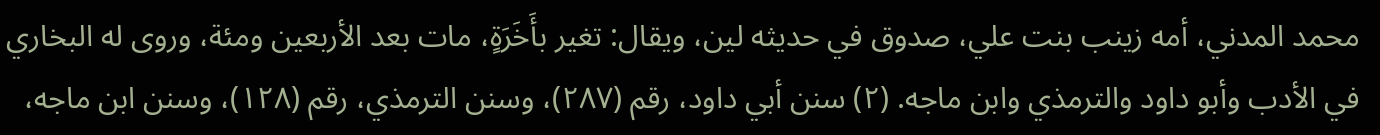محمد المدني، أمه زينب بنت علي، صدوق في حديثه لين، ويقال: تغير بأَخَرَةٍ، مات بعد الأربعين ومئة، وروى له البخاري في الأدب وأبو داود والترمذي وابن ماجه. (٢) سنن أبي داود، رقم (٢٨٧)، وسنن الترمذي، رقم (١٢٨)، وسنن ابن ماجه،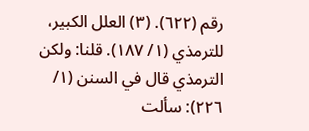رقم (٦٢٢). (٣) العلل الكبير، للترمذي (١/ ١٨٧). قلنا: ولكن الترمذي قال في السنن (١/ ٢٢٦): سألت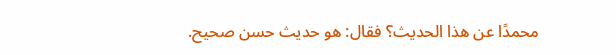محمدًا عن هذا الحديث؟ فقال: هو حديث حسن صحيح.